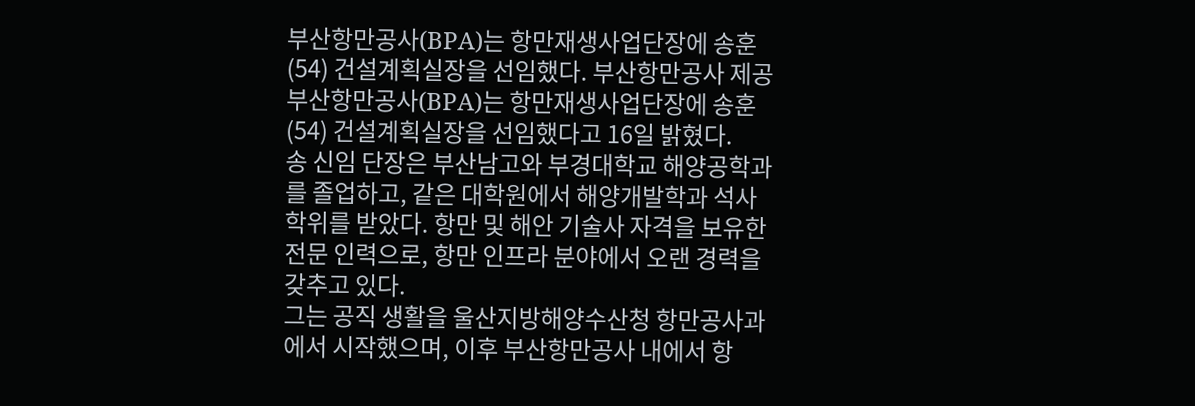부산항만공사(BPA)는 항만재생사업단장에 송훈(54) 건설계획실장을 선임했다. 부산항만공사 제공부산항만공사(BPA)는 항만재생사업단장에 송훈(54) 건설계획실장을 선임했다고 16일 밝혔다.
송 신임 단장은 부산남고와 부경대학교 해양공학과를 졸업하고, 같은 대학원에서 해양개발학과 석사 학위를 받았다. 항만 및 해안 기술사 자격을 보유한 전문 인력으로, 항만 인프라 분야에서 오랜 경력을 갖추고 있다.
그는 공직 생활을 울산지방해양수산청 항만공사과에서 시작했으며, 이후 부산항만공사 내에서 항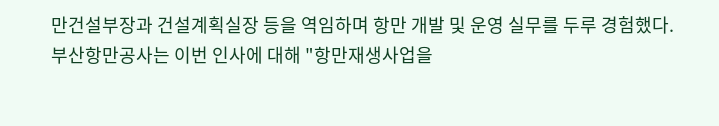만건설부장과 건설계획실장 등을 역임하며 항만 개발 및 운영 실무를 두루 경험했다.
부산항만공사는 이번 인사에 대해 "항만재생사업을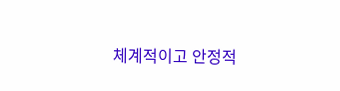체계적이고 안정적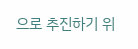으로 추진하기 위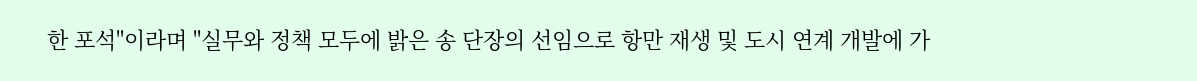한 포석"이라며 "실무와 정책 모두에 밝은 송 단장의 선임으로 항만 재생 및 도시 연계 개발에 가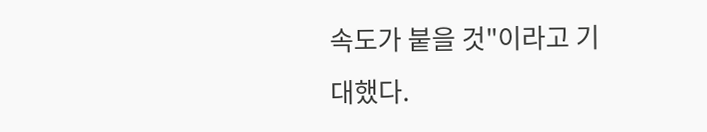속도가 붙을 것"이라고 기대했다.